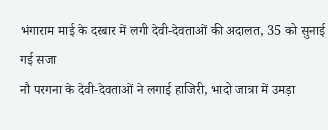भंगाराम माई के दरबार में लगी देवी-देवताओं की अदालत, 35 को सुनाई गई सजा
नौ परगना के देवी-देवताओं ने लगाई हाजिरी, भादो जात्रा में उमड़ा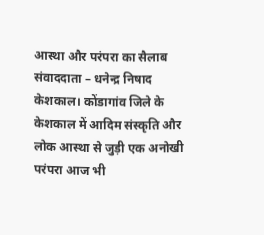आस्था और परंपरा का सैलाब
संवाददाता – धनेन्द्र निषाद
केशकाल। कोंडागांव जिले के केशकाल में आदिम संस्कृति और लोक आस्था से जुड़ी एक अनोखी परंपरा आज भी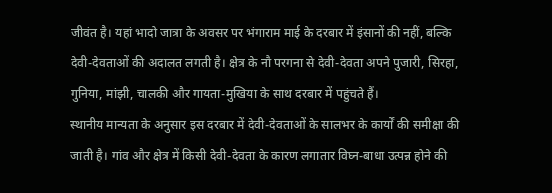जीवंत है। यहां भादो जात्रा के अवसर पर भंगाराम माई के दरबार में इंसानों की नहीं, बल्कि देवी-देवताओं की अदालत लगती है। क्षेत्र के नौ परगना से देवी-देवता अपने पुजारी, सिरहा, गुनिया, मांझी, चालकी और गायता-मुखिया के साथ दरबार में पहुंचते हैं।
स्थानीय मान्यता के अनुसार इस दरबार में देवी-देवताओं के सालभर के कार्यों की समीक्षा की जाती है। गांव और क्षेत्र में किसी देवी-देवता के कारण लगातार विघ्न-बाधा उत्पन्न होने की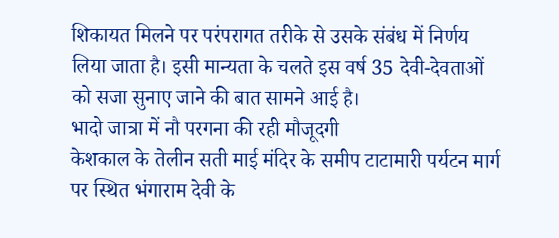शिकायत मिलने पर परंपरागत तरीके से उसके संबंध में निर्णय लिया जाता है। इसी मान्यता के चलते इस वर्ष 35 देवी-देवताओं को सजा सुनाए जाने की बात सामने आई है।
भादो जात्रा में नौ परगना की रही मौजूदगी
केशकाल के तेलीन सती माई मंदिर के समीप टाटामारी पर्यटन मार्ग पर स्थित भंगाराम देवी के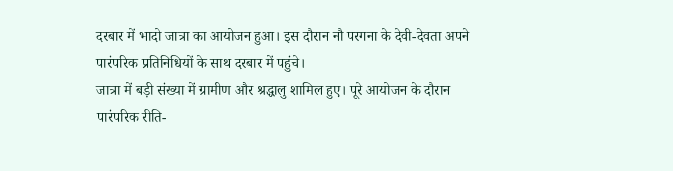दरबार में भादो जात्रा का आयोजन हुआ। इस दौरान नौ परगना के देवी-देवता अपने पारंपरिक प्रतिनिधियों के साथ दरबार में पहुंचे।
जात्रा में बड़ी संख्या में ग्रामीण और श्रद्धालु शामिल हुए। पूरे आयोजन के दौरान पारंपरिक रीति-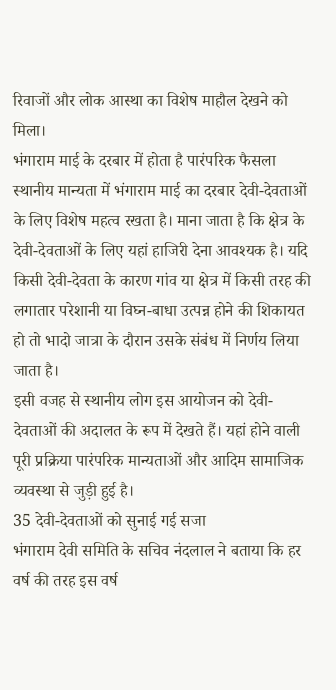रिवाजों और लोक आस्था का विशेष माहौल देखने को मिला।
भंगाराम माई के दरबार में होता है पारंपरिक फैसला
स्थानीय मान्यता में भंगाराम माई का दरबार देवी-देवताओं के लिए विशेष महत्व रखता है। माना जाता है कि क्षेत्र के देवी-देवताओं के लिए यहां हाजिरी देना आवश्यक है। यदि किसी देवी-देवता के कारण गांव या क्षेत्र में किसी तरह की लगातार परेशानी या विघ्न-बाधा उत्पन्न होने की शिकायत हो तो भादो जात्रा के दौरान उसके संबंध में निर्णय लिया जाता है।
इसी वजह से स्थानीय लोग इस आयोजन को देवी-देवताओं की अदालत के रूप में देखते हैं। यहां होने वाली पूरी प्रक्रिया पारंपरिक मान्यताओं और आदिम सामाजिक व्यवस्था से जुड़ी हुई है।
35 देवी-देवताओं को सुनाई गई सजा
भंगाराम देवी समिति के सचिव नंदलाल ने बताया कि हर वर्ष की तरह इस वर्ष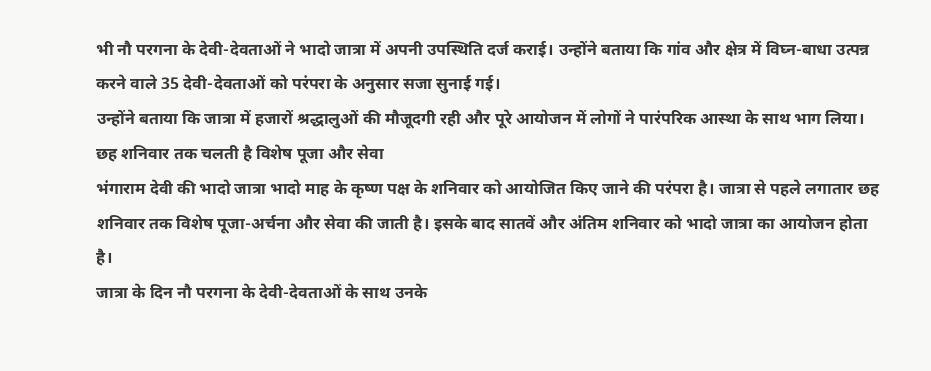भी नौ परगना के देवी-देवताओं ने भादो जात्रा में अपनी उपस्थिति दर्ज कराई। उन्होंने बताया कि गांव और क्षेत्र में विघ्न-बाधा उत्पन्न करने वाले 35 देवी-देवताओं को परंपरा के अनुसार सजा सुनाई गई।
उन्होंने बताया कि जात्रा में हजारों श्रद्धालुओं की मौजूदगी रही और पूरे आयोजन में लोगों ने पारंपरिक आस्था के साथ भाग लिया।
छह शनिवार तक चलती है विशेष पूजा और सेवा
भंगाराम देवी की भादो जात्रा भादो माह के कृष्ण पक्ष के शनिवार को आयोजित किए जाने की परंपरा है। जात्रा से पहले लगातार छह शनिवार तक विशेष पूजा-अर्चना और सेवा की जाती है। इसके बाद सातवें और अंतिम शनिवार को भादो जात्रा का आयोजन होता है।
जात्रा के दिन नौ परगना के देवी-देवताओं के साथ उनके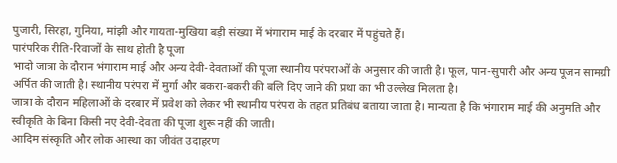पुजारी, सिरहा, गुनिया, मांझी और गायता-मुखिया बड़ी संख्या में भंगाराम माई के दरबार में पहुंचते हैं।
पारंपरिक रीति-रिवाजों के साथ होती है पूजा
भादो जात्रा के दौरान भंगाराम माई और अन्य देवी-देवताओं की पूजा स्थानीय परंपराओं के अनुसार की जाती है। फूल, पान-सुपारी और अन्य पूजन सामग्री अर्पित की जाती है। स्थानीय परंपरा में मुर्गा और बकरा-बकरी की बलि दिए जाने की प्रथा का भी उल्लेख मिलता है।
जात्रा के दौरान महिलाओं के दरबार में प्रवेश को लेकर भी स्थानीय परंपरा के तहत प्रतिबंध बताया जाता है। मान्यता है कि भंगाराम माई की अनुमति और स्वीकृति के बिना किसी नए देवी-देवता की पूजा शुरू नहीं की जाती।
आदिम संस्कृति और लोक आस्था का जीवंत उदाहरण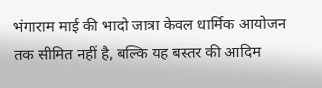भंगाराम माई की भादो जात्रा केवल धार्मिक आयोजन तक सीमित नहीं है, बल्कि यह बस्तर की आदिम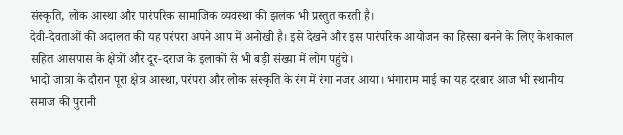संस्कृति, लोक आस्था और पारंपरिक सामाजिक व्यवस्था की झलक भी प्रस्तुत करती है।
देवी-देवताओं की अदालत की यह परंपरा अपने आप में अनोखी है। इसे देखने और इस पारंपरिक आयोजन का हिस्सा बनने के लिए केशकाल सहित आसपास के क्षेत्रों और दूर-दराज के इलाकों से भी बड़ी संख्या में लोग पहुंचे।
भादो जात्रा के दौरान पूरा क्षेत्र आस्था, परंपरा और लोक संस्कृति के रंग में रंगा नजर आया। भंगाराम माई का यह दरबार आज भी स्थानीय समाज की पुरानी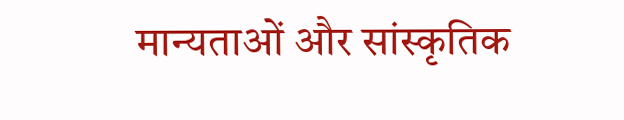मान्यताओं और सांस्कृतिक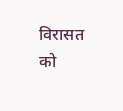विरासत को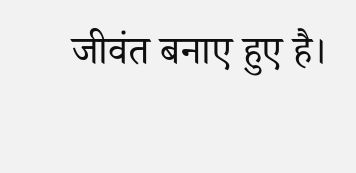जीवंत बनाए हुए है।